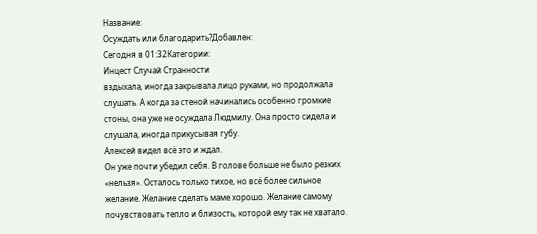Название:
Осуждать или благодарить?Добавлен:
Сегодня в 01:32Категории:
Инцест Случай Странности
вздыхала, иногда закрывала лицо руками, но продолжала слушать. А когда за стеной начинались особенно громкие стоны, она уже не осуждала Людмилу. Она просто сидела и слушала, иногда прикусывая губу.
Алексей видел всё это и ждал.
Он уже почти убедил себя. В голове больше не было резких «нельзя». Осталось только тихое, но всё более сильное желание. Желание сделать маме хорошо. Желание самому почувствовать тепло и близость, которой ему так не хватало.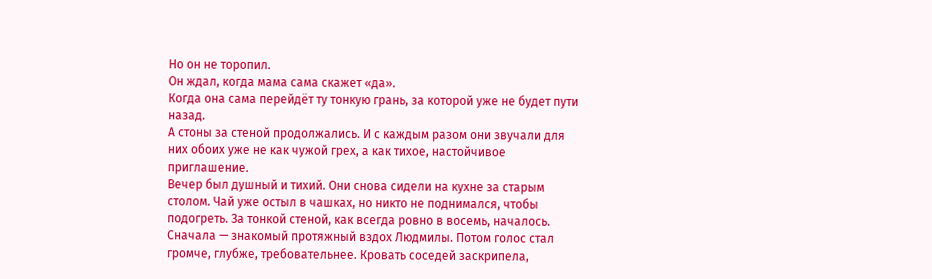Но он не торопил.
Он ждал, когда мама сама скажет «да».
Когда она сама перейдёт ту тонкую грань, за которой уже не будет пути назад.
А стоны за стеной продолжались. И с каждым разом они звучали для них обоих уже не как чужой грех, а как тихое, настойчивое приглашение.
Вечер был душный и тихий. Они снова сидели на кухне за старым столом. Чай уже остыл в чашках, но никто не поднимался, чтобы подогреть. За тонкой стеной, как всегда ровно в восемь, началось.
Сначала — знакомый протяжный вздох Людмилы. Потом голос стал громче, глубже, требовательнее. Кровать соседей заскрипела,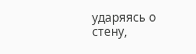ударяясь о стену,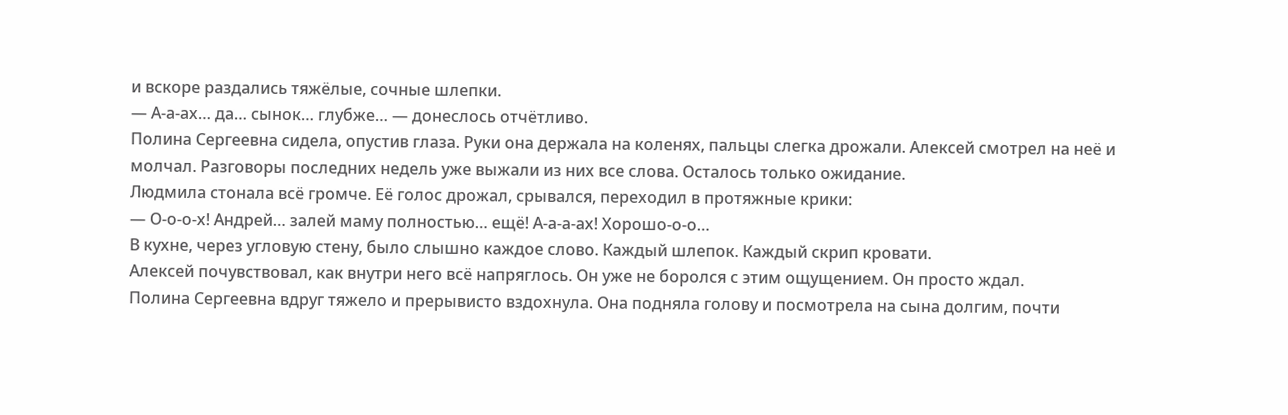и вскоре раздались тяжёлые, сочные шлепки.
— А-а-ах… да… сынок… глубже… — донеслось отчётливо.
Полина Сергеевна сидела, опустив глаза. Руки она держала на коленях, пальцы слегка дрожали. Алексей смотрел на неё и молчал. Разговоры последних недель уже выжали из них все слова. Осталось только ожидание.
Людмила стонала всё громче. Её голос дрожал, срывался, переходил в протяжные крики:
— О-о-о-х! Андрей… залей маму полностью… ещё! А-а-а-ах! Хорошо-о-о…
В кухне, через угловую стену, было слышно каждое слово. Каждый шлепок. Каждый скрип кровати.
Алексей почувствовал, как внутри него всё напряглось. Он уже не боролся с этим ощущением. Он просто ждал.
Полина Сергеевна вдруг тяжело и прерывисто вздохнула. Она подняла голову и посмотрела на сына долгим, почти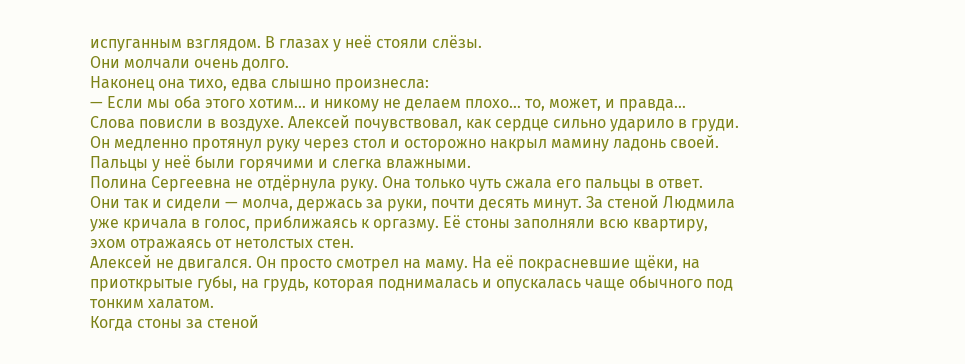испуганным взглядом. В глазах у неё стояли слёзы.
Они молчали очень долго.
Наконец она тихо, едва слышно произнесла:
— Если мы оба этого хотим… и никому не делаем плохо… то, может, и правда…
Слова повисли в воздухе. Алексей почувствовал, как сердце сильно ударило в груди. Он медленно протянул руку через стол и осторожно накрыл мамину ладонь своей. Пальцы у неё были горячими и слегка влажными.
Полина Сергеевна не отдёрнула руку. Она только чуть сжала его пальцы в ответ.
Они так и сидели — молча, держась за руки, почти десять минут. За стеной Людмила уже кричала в голос, приближаясь к оргазму. Её стоны заполняли всю квартиру, эхом отражаясь от нетолстых стен.
Алексей не двигался. Он просто смотрел на маму. На её покрасневшие щёки, на приоткрытые губы, на грудь, которая поднималась и опускалась чаще обычного под тонким халатом.
Когда стоны за стеной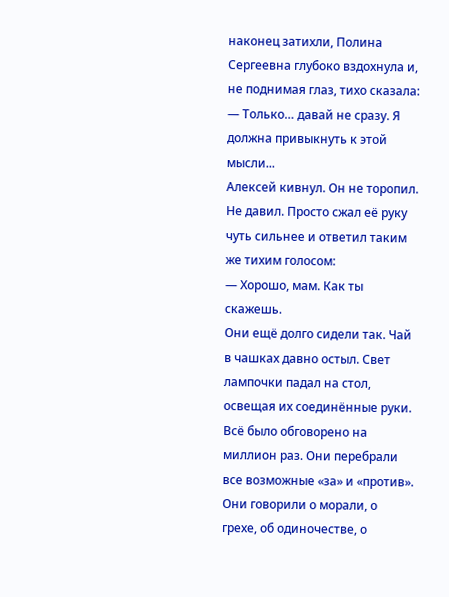наконец затихли, Полина Сергеевна глубоко вздохнула и, не поднимая глаз, тихо сказала:
— Только… давай не сразу. Я должна привыкнуть к этой мысли...
Алексей кивнул. Он не торопил. Не давил. Просто сжал её руку чуть сильнее и ответил таким же тихим голосом:
— Хорошо, мам. Как ты скажешь.
Они ещё долго сидели так. Чай в чашках давно остыл. Свет лампочки падал на стол, освещая их соединённые руки.
Всё было обговорено на миллион раз. Они перебрали все возможные «за» и «против». Они говорили о морали, о грехе, об одиночестве, о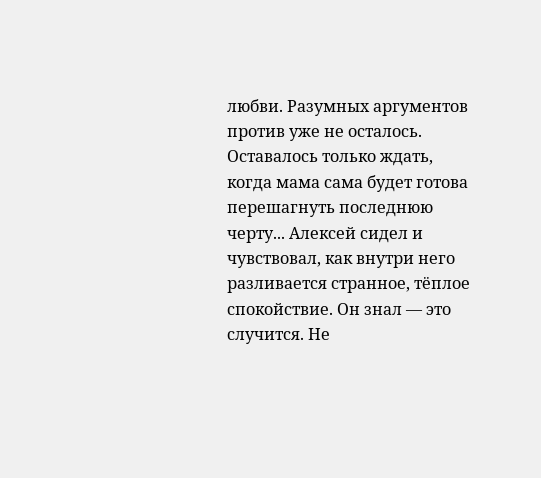любви. Разумных аргументов против уже не осталось.
Оставалось только ждать, когда мама сама будет готова перешагнуть последнюю черту... Алексей сидел и чувствовал, как внутри него разливается странное, тёплое спокойствие. Он знал — это случится. Не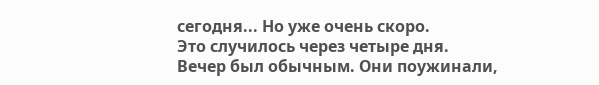сегодня... Но уже очень скоро.
Это случилось через четыре дня.
Вечер был обычным. Они поужинали,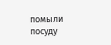помыли посуду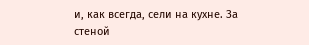и, как всегда, сели на кухне. За стеной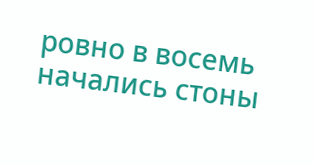ровно в восемь начались стоны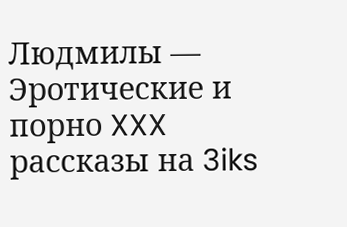Людмилы —
Эротические и порно XXX рассказы на 3iks